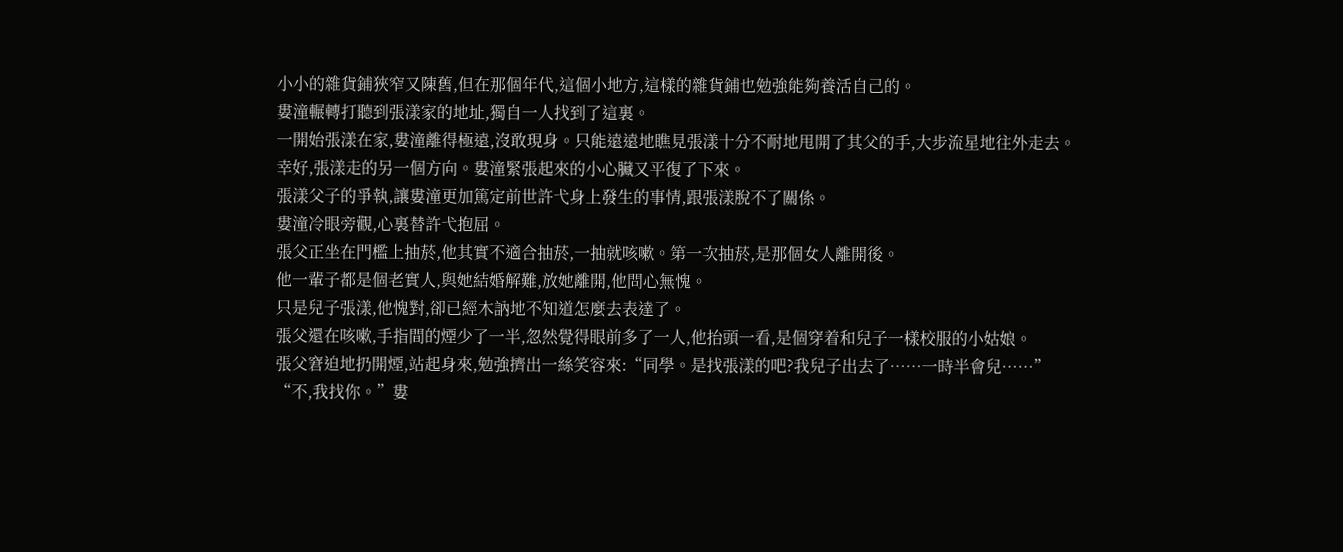小小的雜貨鋪狹窄又陳舊,但在那個年代,這個小地方,這樣的雜貨鋪也勉強能夠養活自己的。
婁潼輾轉打聽到張漾家的地址,獨自一人找到了這裏。
一開始張漾在家,婁潼離得極遠,沒敢現身。只能遠遠地瞧見張漾十分不耐地甩開了其父的手,大步流星地往外走去。
幸好,張漾走的另一個方向。婁潼緊張起來的小心臟又平復了下來。
張漾父子的爭執,讓婁潼更加篤定前世許弋身上發生的事情,跟張漾脫不了關係。
婁潼冷眼旁觀,心裏替許弋抱屈。
張父正坐在門檻上抽菸,他其實不適合抽菸,一抽就咳嗽。第一次抽菸,是那個女人離開後。
他一輩子都是個老實人,與她結婚解難,放她離開,他問心無愧。
只是兒子張漾,他愧對,卻已經木訥地不知道怎麼去表達了。
張父還在咳嗽,手指間的煙少了一半,忽然覺得眼前多了一人,他抬頭一看,是個穿着和兒子一樣校服的小姑娘。
張父窘迫地扔開煙,站起身來,勉強擠出一絲笑容來:“同學。是找張漾的吧?我兒子出去了……一時半會兒……”
“不,我找你。”婁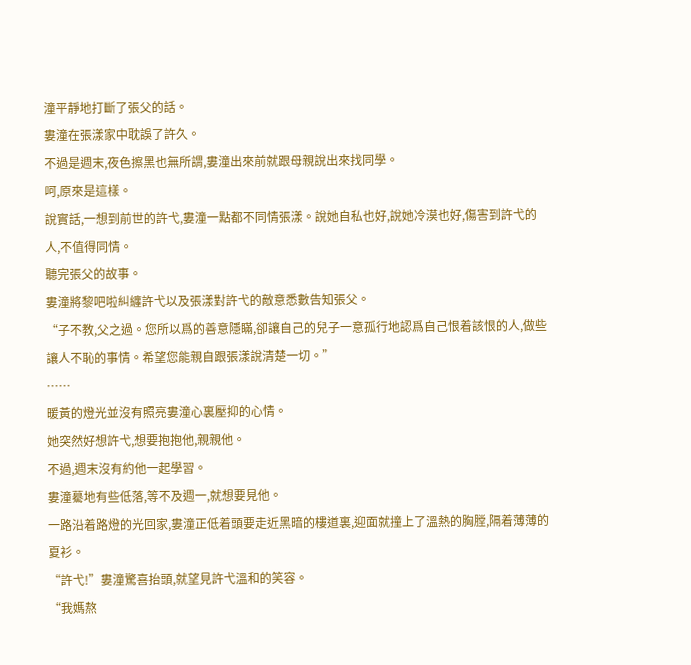潼平靜地打斷了張父的話。
婁潼在張漾家中耽誤了許久。
不過是週末,夜色擦黑也無所謂,婁潼出來前就跟母親說出來找同學。
呵,原來是這樣。
說實話,一想到前世的許弋,婁潼一點都不同情張漾。說她自私也好,說她冷漠也好,傷害到許弋的人,不值得同情。
聽完張父的故事。
婁潼將黎吧啦糾纏許弋以及張漾對許弋的敵意悉數告知張父。
“子不教,父之過。您所以爲的善意隱瞞,卻讓自己的兒子一意孤行地認爲自己恨着該恨的人,做些讓人不恥的事情。希望您能親自跟張漾說清楚一切。”
……
暖黃的燈光並沒有照亮婁潼心裏壓抑的心情。
她突然好想許弋,想要抱抱他,親親他。
不過,週末沒有約他一起學習。
婁潼驀地有些低落,等不及週一,就想要見他。
一路沿着路燈的光回家,婁潼正低着頭要走近黑暗的樓道裏,迎面就撞上了溫熱的胸膛,隔着薄薄的夏衫。
“許弋!”婁潼驚喜抬頭,就望見許弋溫和的笑容。
“我媽熬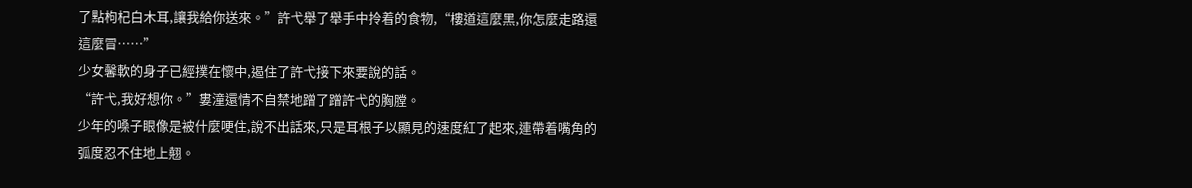了點枸杞白木耳,讓我給你送來。”許弋舉了舉手中拎着的食物,“樓道這麼黑,你怎麼走路還這麼冒……”
少女馨軟的身子已經撲在懷中,遏住了許弋接下來要說的話。
“許弋,我好想你。”婁潼還情不自禁地蹭了蹭許弋的胸膛。
少年的嗓子眼像是被什麼哽住,說不出話來,只是耳根子以顯見的速度紅了起來,連帶着嘴角的弧度忍不住地上翹。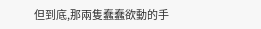但到底,那兩隻蠢蠢欲動的手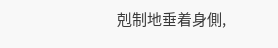剋制地垂着身側,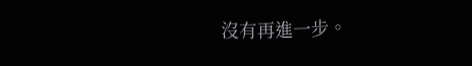沒有再進一步。